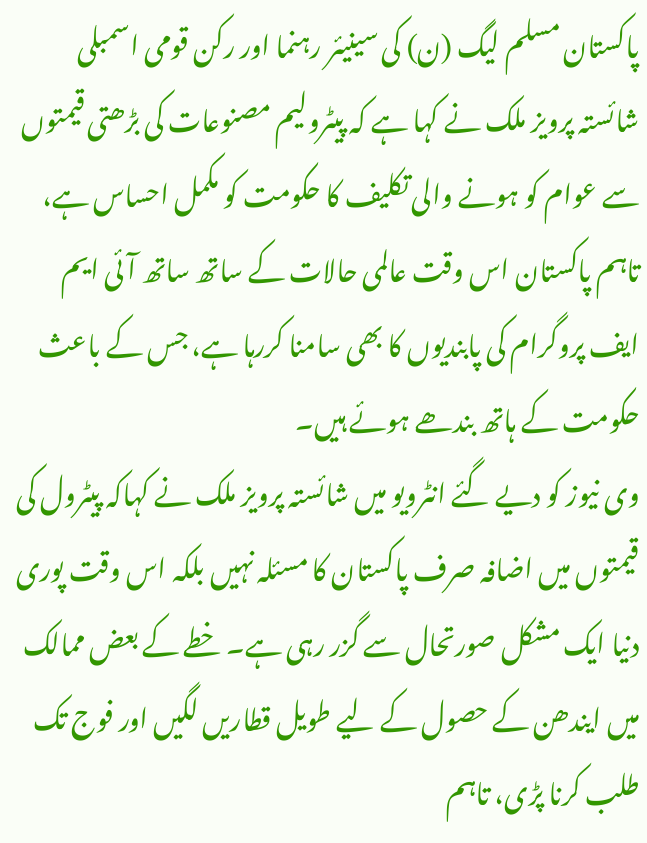پاکستان مسلم لیگ (ن) کی سینیئر رہنما اور رکن قومی اسمبلی شائستہ پرویز ملک نے کہا ہے کہ پیٹرولیم مصنوعات کی بڑھتی قیمتوں سے عوام کو ہونے والی تکلیف کا حکومت کو مکمل احساس ہے، تاہم پاکستان اس وقت عالمی حالات کے ساتھ ساتھ آئی ایم ایف پروگرام کی پابندیوں کا بھی سامنا کررہا ہے، جس کے باعث حکومت کے ہاتھ بندھے ہوئے ہیں۔
وی نیوز کو دیے گئے انٹرویو میں شائستہ پرویز ملک نے کہاکہ پیٹرول کی قیمتوں میں اضافہ صرف پاکستان کا مسئلہ نہیں بلکہ اس وقت پوری دنیا ایک مشکل صورتحال سے گزر رہی ہے۔ خطے کے بعض ممالک میں ایندھن کے حصول کے لیے طویل قطاریں لگیں اور فوج تک طلب کرنا پڑی، تاہم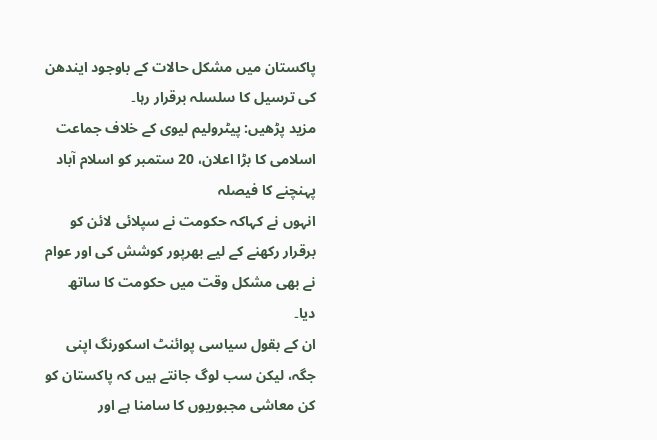پاکستان میں مشکل حالات کے باوجود ایندھن کی ترسیل کا سلسلہ برقرار رہا۔
مزید پڑھیں: پیٹرولیم لیوی کے خلاف جماعت اسلامی کا بڑا اعلان، 20 ستمبر کو اسلام آباد پہنچنے کا فیصلہ
انہوں نے کہاکہ حکومت نے سپلائی لائن کو برقرار رکھنے کے لیے بھرپور کوشش کی اور عوام نے بھی مشکل وقت میں حکومت کا ساتھ دیا۔
ان کے بقول سیاسی پوائنٹ اسکورنگ اپنی جگہ، لیکن سب لوگ جانتے ہیں کہ پاکستان کو کن معاشی مجبوریوں کا سامنا ہے اور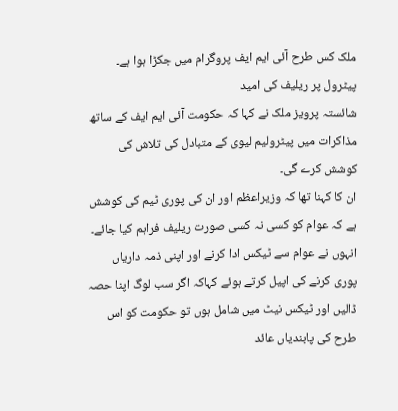ملک کس طرح آئی ایم ایف پروگرام میں جکڑا ہوا ہے۔
پیٹرول پر ریلیف کی امید
شائستہ پرویز ملک نے کہا کہ حکومت آئی ایم ایف کے ساتھ مذاکرات میں پیٹرولیم لیوی کے متبادل کی تلاش کی کوشش کرے گی۔
ان کا کہنا تھا کہ وزیراعظم اور ان کی پوری ٹیم کی کوشش ہے کہ عوام کو کسی نہ کسی صورت ریلیف فراہم کیا جائے۔
انہوں نے عوام سے ٹیکس ادا کرنے اور اپنی ذمہ داریاں پوری کرنے کی اپیل کرتے ہوئے کہاکہ اگر سب لوگ اپنا حصہ ڈالیں اور ٹیکس نیٹ میں شامل ہوں تو حکومت کو اس طرح کی پابندیاں عائد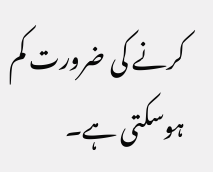کرنے کی ضرورت کم ہوسکتی ہے۔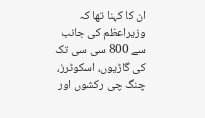ان کا کہنا تھا کہ وزیراعظم کی جانب سے 800 سی سی تک کی گاڑیوں، اسکوٹرز، چنگ چی رکشوں اور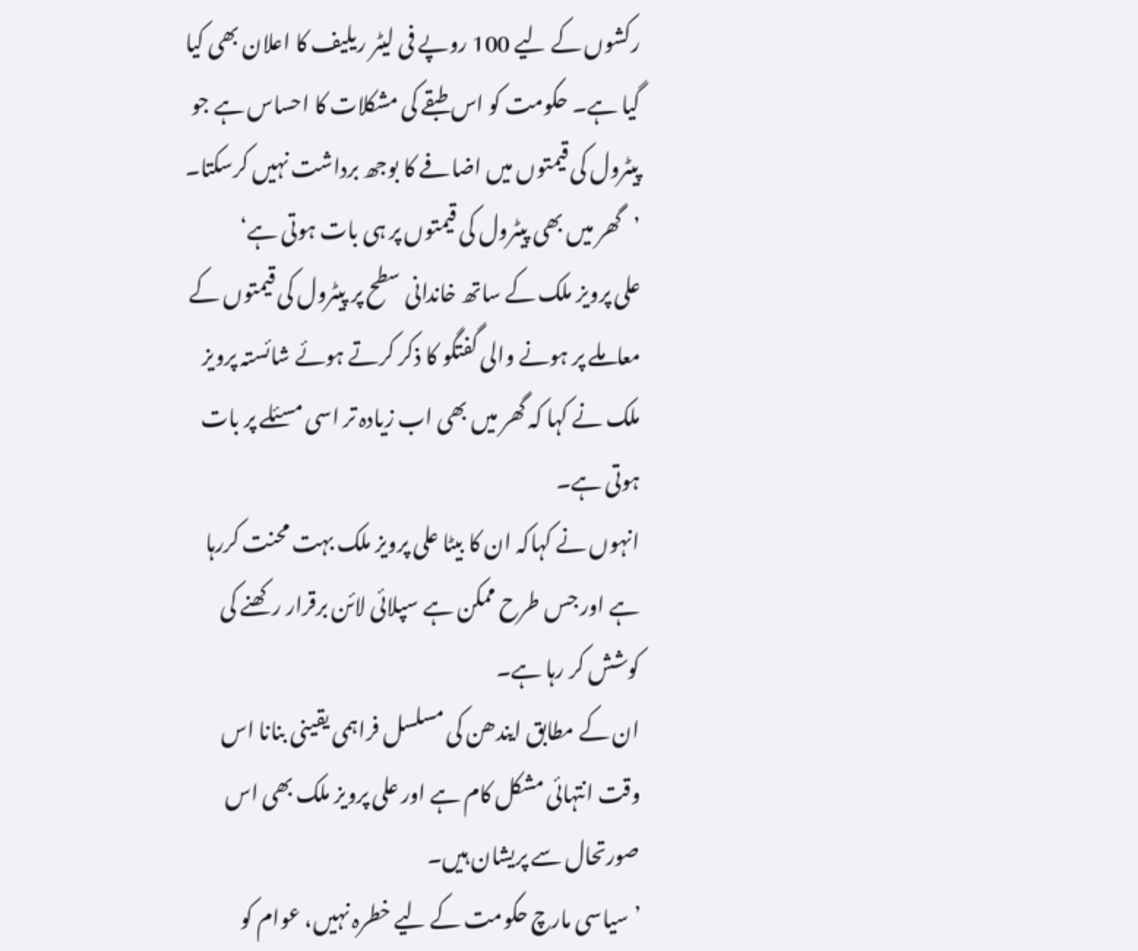رکشوں کے لیے 100 روپے فی لیٹر ریلیف کا اعلان بھی کیا گیا ہے۔ حکومت کو اس طبقے کی مشکلات کا احساس ہے جو پیٹرول کی قیمتوں میں اضافے کا بوجھ برداشت نہیں کرسکتا۔
’گھر میں بھی پیٹرول کی قیمتوں پر ہی بات ہوتی ہے‘
علی پرویز ملک کے ساتھ خاندانی سطح پر پیٹرول کی قیمتوں کے معاملے پر ہونے والی گفتگو کا ذکر کرتے ہوئے شائستہ پرویز ملک نے کہا کہ گھر میں بھی اب زیادہ تر اسی مسئلے پر بات ہوتی ہے۔
انہوں نے کہاکہ ان کا بیٹا علی پرویز ملک بہت محنت کررہا ہے اور جس طرح ممکن ہے سپلائی لائن برقرار رکھنے کی کوشش کر رہا ہے۔
ان کے مطابق ایندھن کی مسلسل فراہمی یقینی بنانا اس وقت انتہائی مشکل کام ہے اور علی پرویز ملک بھی اس صورتحال سے پریشان ہیں۔
’سیاسی مارچ حکومت کے لیے خطرہ نہیں، عوام کو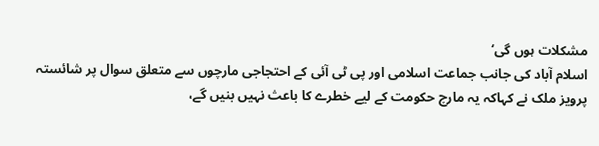مشکلات ہوں گی‘
اسلام آباد کی جانب جماعت اسلامی اور پی ٹی آئی کے احتجاجی مارچوں سے متعلق سوال پر شائستہ پرویز ملک نے کہاکہ یہ مارچ حکومت کے لیے خطرے کا باعث نہیں بنیں گے،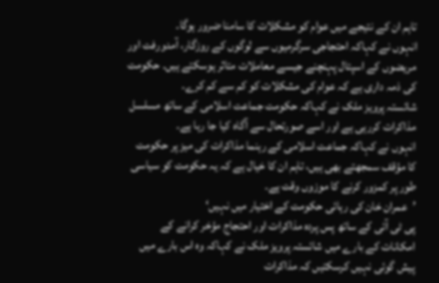تاہم ان کے نتیجے میں عوام کو مشکلات کا سامنا ضرور ہوگا۔
انہوں نے کہاکہ احتجاجی سرگرمیوں سے لوگوں کے روزگار، آمدورفت اور مریضوں کے اسپتال پہنچنے جیسے معاملات متاثر ہوسکتے ہیں۔ حکومت کی ذمہ داری ہے کہ عوام کی مشکلات کو کم سے کم کرے۔
شائستہ پرویز ملک نے کہاکہ حکومت جماعت اسلامی کے ساتھ مسلسل مذاکرات کررہی ہے اور اسے صورتحال سے آگاہ کیا جا رہا ہے۔
انہوں نے کہاکہ جماعت اسلامی کے رہنما مذاکرات کی میز پر حکومت کا مؤقف سمجھتے بھی ہیں، تاہم ان کا خیال ہے کہ یہ حکومت کو سیاسی طور پر کمزور کرنے کا موزوں وقت ہے۔
’عمران خان کی رہائی حکومت کے اختیار میں نہیں‘
پی ٹی آئی کے ساتھ پس پردہ مذاکرات اور احتجاج مؤخر کرانے کے امکانات کے بارے میں شائستہ پرویز ملک نے کہاکہ وہ اس بارے میں پیش گوئی نہیں کرسکتیں کہ مذاکرات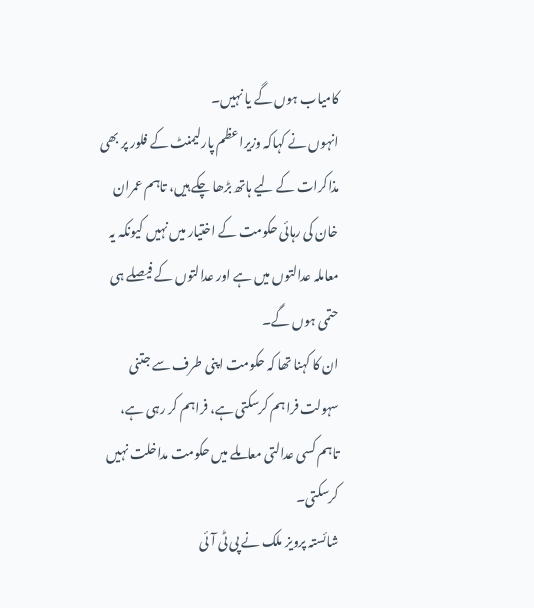کامیاب ہوں گے یا نہیں۔
انہوں نے کہاکہ وزیراعظم پارلیمنٹ کے فلور پر بھی مذاکرات کے لیے ہاتھ بڑھا چکے ہیں، تاہم عمران خان کی رہائی حکومت کے اختیار میں نہیں کیونکہ یہ معاملہ عدالتوں میں ہے اور عدالتوں کے فیصلے ہی حتمی ہوں گے۔
ان کا کہنا تھا کہ حکومت اپنی طرف سے جتنی سہولت فراہم کرسکتی ہے، فراہم کر رہی ہے، تاہم کسی عدالتی معاملے میں حکومت مداخلت نہیں کرسکتی۔
شائستہ پرویز ملک نے پی ٹی آئی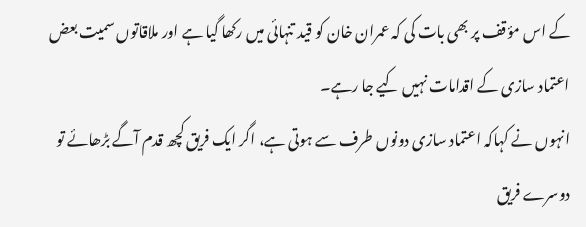کے اس مؤقف پر بھی بات کی کہ عمران خان کو قید تنہائی میں رکھا گیا ہے اور ملاقاتوں سمیت بعض اعتماد سازی کے اقدامات نہیں کیے جا رہے۔
انہوں نے کہاکہ اعتماد سازی دونوں طرف سے ہوتی ہے، اگر ایک فریق کچھ قدم آگے بڑھائے تو دوسرے فریق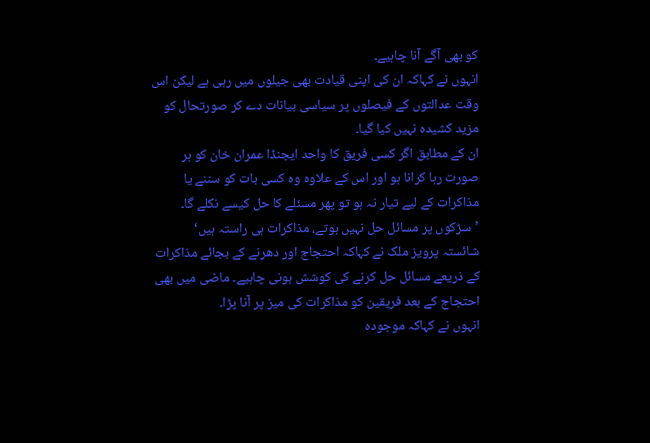کو بھی آگے آنا چاہیے۔
انہوں نے کہاکہ ان کی اپنی قیادت بھی جیلوں میں رہی ہے لیکن اس وقت عدالتوں کے فیصلوں پر سیاسی بیانات دے کر صورتحال کو مزید کشیدہ نہیں کیا گیا۔
ان کے مطابق اگر کسی فریق کا واحد ایجنڈا عمران خان کو ہر صورت رہا کرانا ہو اور اس کے علاوہ وہ کسی بات کو سننے یا مذاکرات کے لیے تیار نہ ہو تو پھر مسئلے کا حل کیسے نکلے گا۔
’سڑکوں پر مسائل حل نہیں ہوتے، مذاکرات ہی راستہ ہیں‘
شائستہ پرویز ملک نے کہاکہ احتجاج اور دھرنے کے بجائے مذاکرات کے ذریعے مسائل حل کرنے کی کوشش ہونی چاہیے۔ ماضی میں بھی احتجاج کے بعد فریقین کو مذاکرات کی میز پر آنا پڑا۔
انہوں نے کہاکہ موجودہ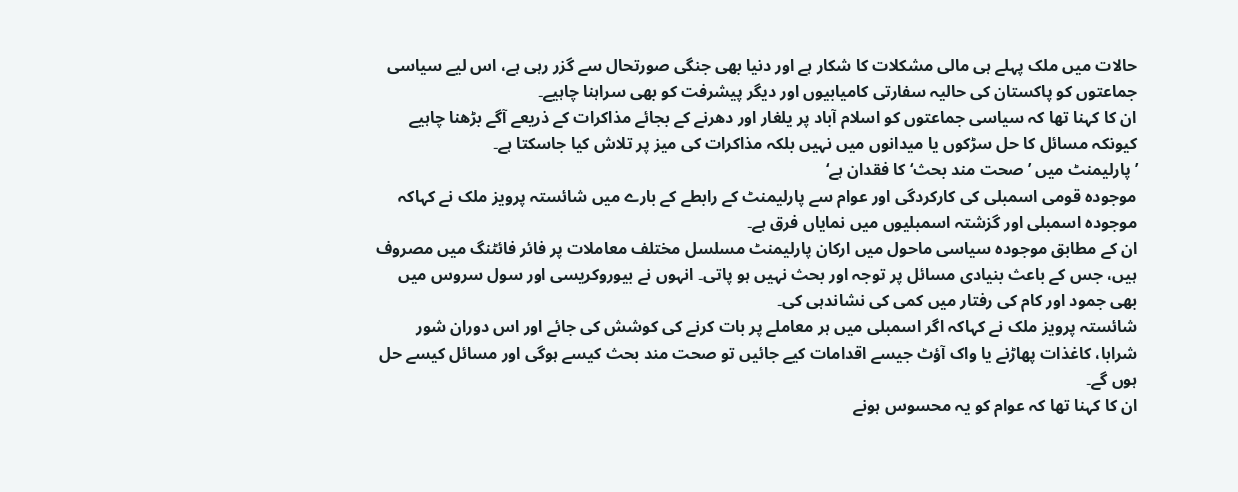حالات میں ملک پہلے ہی مالی مشکلات کا شکار ہے اور دنیا بھی جنگی صورتحال سے گزر رہی ہے، اس لیے سیاسی جماعتوں کو پاکستان کی حالیہ سفارتی کامیابیوں اور دیگر پیشرفت کو بھی سراہنا چاہیے۔
ان کا کہنا تھا کہ سیاسی جماعتوں کو اسلام آباد پر یلغار اور دھرنے کے بجائے مذاکرات کے ذریعے آگے بڑھنا چاہیے کیونکہ مسائل کا حل سڑکوں یا میدانوں میں نہیں بلکہ مذاکرات کی میز پر تلاش کیا جاسکتا ہے۔
’پارلیمنٹ میں ’صحت مند بحث‘ کا فقدان ہے‘
موجودہ قومی اسمبلی کی کارکردگی اور عوام سے پارلیمنٹ کے رابطے کے بارے میں شائستہ پرویز ملک نے کہاکہ موجودہ اسمبلی اور گزشتہ اسمبلیوں میں نمایاں فرق ہے۔
ان کے مطابق موجودہ سیاسی ماحول میں ارکان پارلیمنٹ مسلسل مختلف معاملات پر فائر فائٹنگ میں مصروف ہیں، جس کے باعث بنیادی مسائل پر توجہ اور بحث نہیں ہو پاتی۔ انہوں نے بیوروکریسی اور سول سروس میں بھی جمود اور کام کی رفتار میں کمی کی نشاندہی کی۔
شائستہ پرویز ملک نے کہاکہ اگر اسمبلی میں ہر معاملے پر بات کرنے کی کوشش کی جائے اور اس دوران شور شرابا، کاغذات پھاڑنے یا واک آؤٹ جیسے اقدامات کیے جائیں تو صحت مند بحث کیسے ہوگی اور مسائل کیسے حل ہوں گے۔
ان کا کہنا تھا کہ عوام کو یہ محسوس ہونے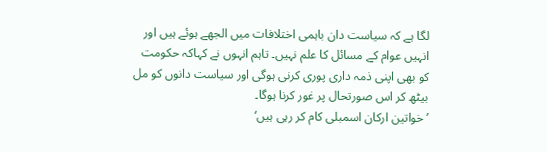لگا ہے کہ سیاست دان باہمی اختلافات میں الجھے ہوئے ہیں اور انہیں عوام کے مسائل کا علم نہیں۔ تاہم انہوں نے کہاکہ حکومت کو بھی اپنی ذمہ داری پوری کرنی ہوگی اور سیاست دانوں کو مل بیٹھ کر اس صورتحال پر غور کرنا ہوگا۔
’خواتین ارکان اسمبلی کام کر رہی ہیں‘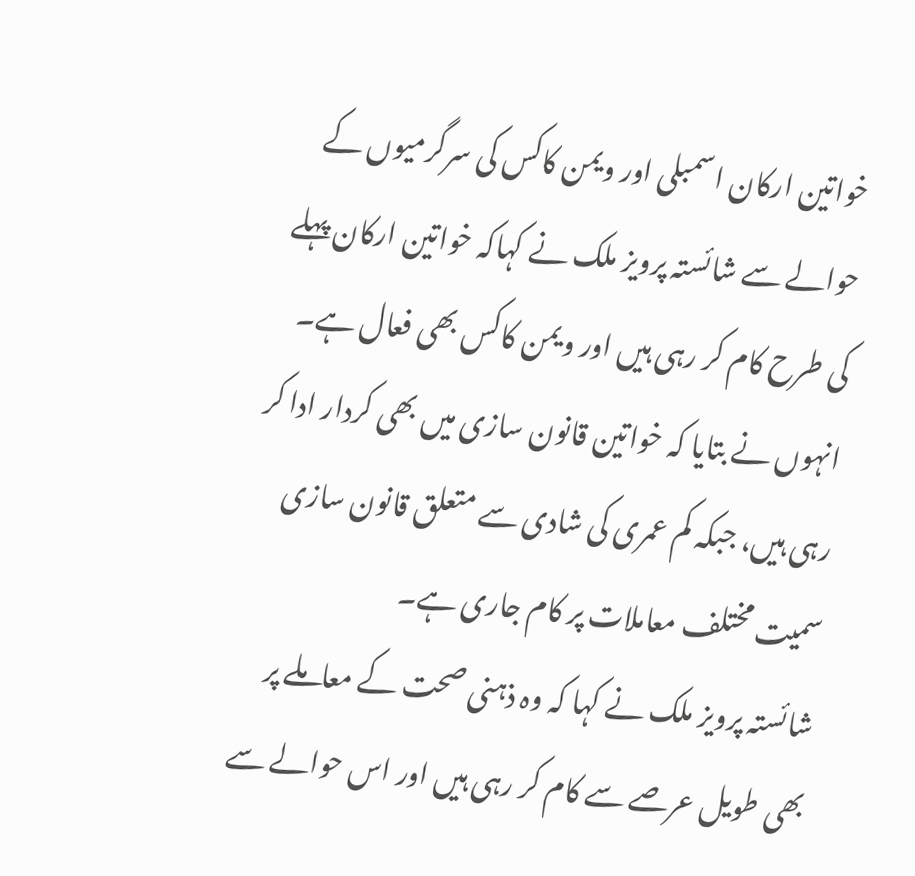خواتین ارکان اسمبلی اور ویمن کاکس کی سرگرمیوں کے حوالے سے شائستہ پرویز ملک نے کہاکہ خواتین ارکان پہلے کی طرح کام کر رہی ہیں اور ویمن کاکس بھی فعال ہے۔
انہوں نے بتایا کہ خواتین قانون سازی میں بھی کردار ادا کر رہی ہیں، جبکہ کم عمری کی شادی سے متعلق قانون سازی سمیت مختلف معاملات پر کام جاری ہے۔
شائستہ پرویز ملک نے کہا کہ وہ ذہنی صحت کے معاملے پر بھی طویل عرصے سے کام کر رہی ہیں اور اس حوالے سے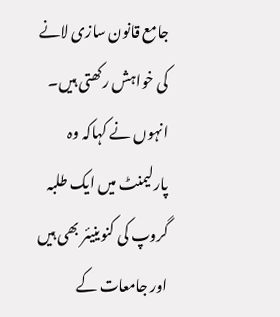جامع قانون سازی لانے کی خواہش رکھتی ہیں۔
انہوں نے کہاکہ وہ پارلیمنٹ میں ایک طلبہ گروپ کی کنوینیئر بھی ہیں اور جامعات کے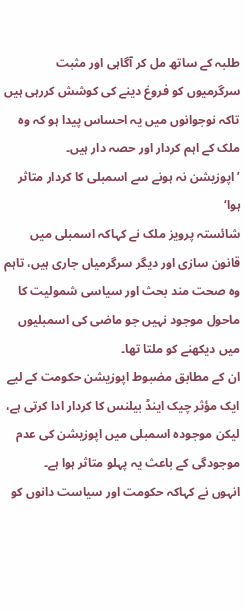طلبہ کے ساتھ مل کر آگاہی اور مثبت سرگرمیوں کو فروغ دینے کی کوشش کررہی ہیں تاکہ نوجوانوں میں یہ احساس پیدا ہو کہ وہ ملک کے اہم کردار اور حصہ دار ہیں۔
’اپوزیشن نہ ہونے سے اسمبلی کا کردار متاثر ہوا‘
شائستہ پرویز ملک نے کہاکہ اسمبلی میں قانون سازی اور دیگر سرگرمیاں جاری ہیں، تاہم وہ صحت مند بحث اور سیاسی شمولیت کا ماحول موجود نہیں جو ماضی کی اسمبلیوں میں دیکھنے کو ملتا تھا۔
ان کے مطابق مضبوط اپوزیشن حکومت کے لیے ایک مؤثر چیک اینڈ بیلنس کا کردار ادا کرتی ہے، لیکن موجودہ اسمبلی میں اپوزیشن کی عدم موجودگی کے باعث یہ پہلو متاثر ہوا ہے۔
انہوں نے کہاکہ حکومت اور سیاست دانوں کو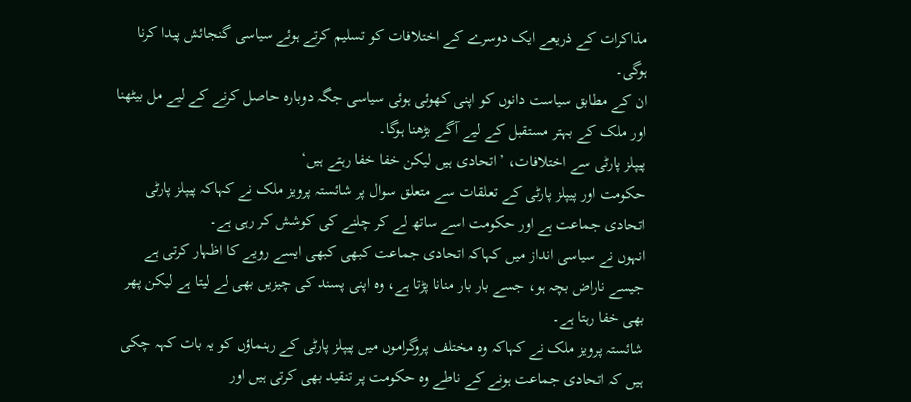مذاکرات کے ذریعے ایک دوسرے کے اختلافات کو تسلیم کرتے ہوئے سیاسی گنجائش پیدا کرنا ہوگی۔
ان کے مطابق سیاست دانوں کو اپنی کھوئی ہوئی سیاسی جگہ دوبارہ حاصل کرنے کے لیے مل بیٹھنا اور ملک کے بہتر مستقبل کے لیے آگے بڑھنا ہوگا۔
پیپلز پارٹی سے اختلافات، ’اتحادی ہیں لیکن خفا خفا رہتے ہیں‘
حکومت اور پیپلز پارٹی کے تعلقات سے متعلق سوال پر شائستہ پرویز ملک نے کہاکہ پیپلز پارٹی اتحادی جماعت ہے اور حکومت اسے ساتھ لے کر چلنے کی کوشش کر رہی ہے۔
انہوں نے سیاسی انداز میں کہاکہ اتحادی جماعت کبھی کبھی ایسے رویے کا اظہار کرتی ہے جیسے ناراض بچہ ہو، جسے بار بار منانا پڑتا ہے، وہ اپنی پسند کی چیزیں بھی لے لیتا ہے لیکن پھر بھی خفا رہتا ہے۔
شائستہ پرویز ملک نے کہاکہ وہ مختلف پروگراموں میں پیپلز پارٹی کے رہنماؤں کو یہ بات کہہ چکی ہیں کہ اتحادی جماعت ہونے کے ناطے وہ حکومت پر تنقید بھی کرتی ہیں اور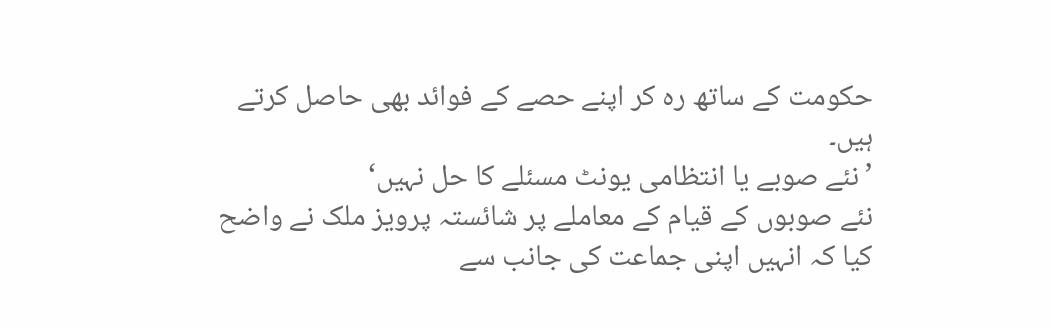حکومت کے ساتھ رہ کر اپنے حصے کے فوائد بھی حاصل کرتے ہیں۔
’نئے صوبے یا انتظامی یونٹ مسئلے کا حل نہیں‘
نئے صوبوں کے قیام کے معاملے پر شائستہ پرویز ملک نے واضح کیا کہ انہیں اپنی جماعت کی جانب سے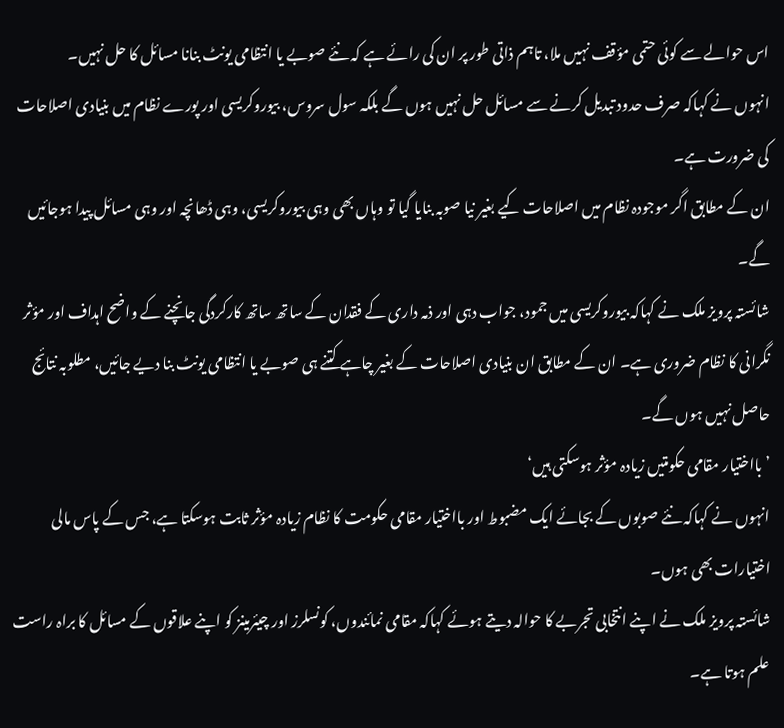اس حوالے سے کوئی حتمی مؤقف نہیں ملا، تاہم ذاتی طور پر ان کی رائے ہے کہ نئے صوبے یا انتظامی یونٹ بنانا مسائل کا حل نہیں۔
انہوں نے کہاکہ صرف حدود تبدیل کرنے سے مسائل حل نہیں ہوں گے بلکہ سول سروس، بیوروکریسی اور پورے نظام میں بنیادی اصلاحات کی ضرورت ہے۔
ان کے مطابق اگر موجودہ نظام میں اصلاحات کیے بغیر نیا صوبہ بنایا گیا تو وہاں بھی وہی بیوروکریسی، وہی ڈھانچہ اور وہی مسائل پیدا ہوجائیں گے۔
شائستہ پرویز ملک نے کہاکہ بیوروکریسی میں جمود، جواب دہی اور ذمہ داری کے فقدان کے ساتھ ساتھ کارکردگی جانچنے کے واضح اہداف اور مؤثر نگرانی کا نظام ضروری ہے۔ ان کے مطابق ان بنیادی اصلاحات کے بغیر چاہے کتنے ہی صوبے یا انتظامی یونٹ بنا دیے جائیں، مطلوبہ نتائج حاصل نہیں ہوں گے۔
’بااختیار مقامی حکومتیں زیادہ مؤثر ہوسکتی ہیں‘
انہوں نے کہاکہ نئے صوبوں کے بجائے ایک مضبوط اور بااختیار مقامی حکومت کا نظام زیادہ مؤثر ثابت ہوسکتا ہے، جس کے پاس مالی اختیارات بھی ہوں۔
شائستہ پرویز ملک نے اپنے انتخابی تجربے کا حوالہ دیتے ہوئے کہاکہ مقامی نمائندوں، کونسلرز اور چیئرمینز کو اپنے علاقوں کے مسائل کا براہ راست علم ہوتا ہے۔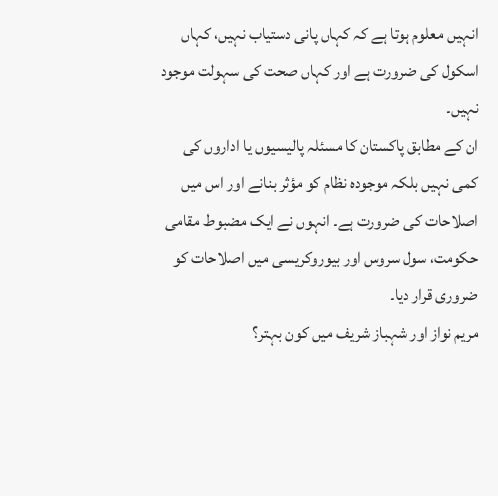انہیں معلوم ہوتا ہے کہ کہاں پانی دستیاب نہیں، کہاں اسکول کی ضرورت ہے اور کہاں صحت کی سہولت موجود نہیں۔
ان کے مطابق پاکستان کا مسئلہ پالیسیوں یا اداروں کی کمی نہیں بلکہ موجودہ نظام کو مؤثر بنانے اور اس میں اصلاحات کی ضرورت ہے۔ انہوں نے ایک مضبوط مقامی حکومت، سول سروس اور بیوروکریسی میں اصلاحات کو ضروری قرار دیا۔
مریم نواز اور شہباز شریف میں کون بہتر؟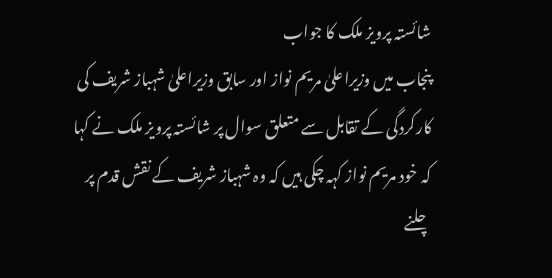شائستہ پرویز ملک کا جواب
پنجاب میں وزیراعلیٰ مریم نواز اور سابق وزیراعلیٰ شہباز شریف کی کارکردگی کے تقابل سے متعلق سوال پر شائستہ پرویز ملک نے کہا کہ خود مریم نواز کہہ چکی ہیں کہ وہ شہباز شریف کے نقش قدم پر چلنے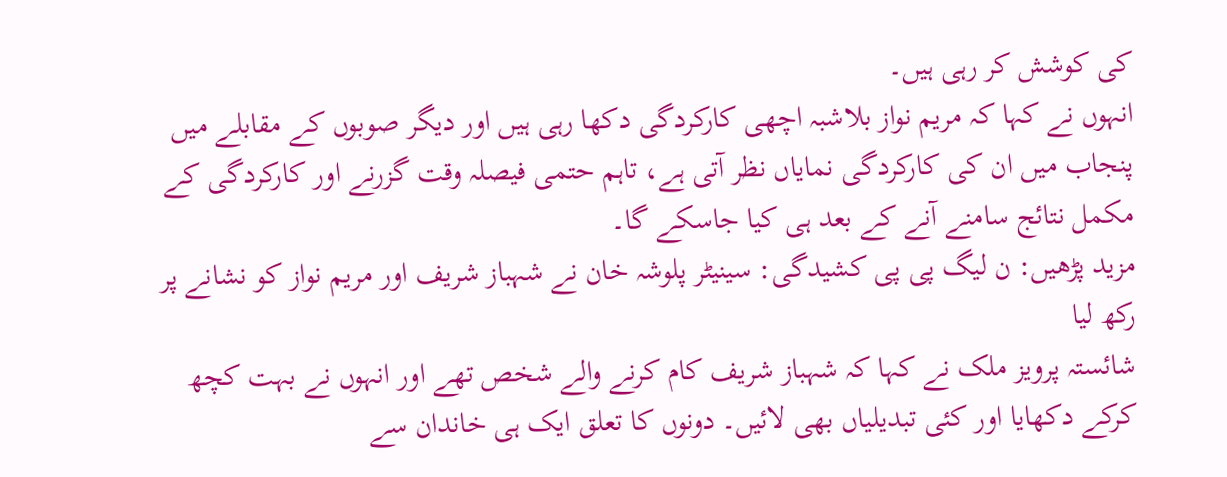کی کوشش کر رہی ہیں۔
انہوں نے کہا کہ مریم نواز بلاشبہ اچھی کارکردگی دکھا رہی ہیں اور دیگر صوبوں کے مقابلے میں پنجاب میں ان کی کارکردگی نمایاں نظر آتی ہے، تاہم حتمی فیصلہ وقت گزرنے اور کارکردگی کے مکمل نتائج سامنے آنے کے بعد ہی کیا جاسکے گا۔
مزید پڑھیں: ن لیگ پی پی کشیدگی: سینیٹر پلوشہ خان نے شہباز شریف اور مریم نواز کو نشانے پر رکھ لیا
شائستہ پرویز ملک نے کہا کہ شہباز شریف کام کرنے والے شخص تھے اور انہوں نے بہت کچھ کرکے دکھایا اور کئی تبدیلیاں بھی لائیں۔ دونوں کا تعلق ایک ہی خاندان سے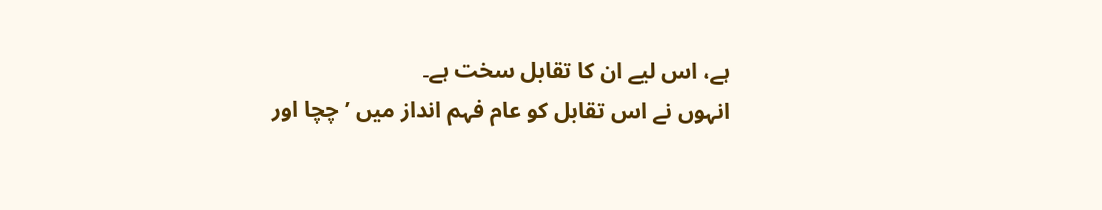ہے، اس لیے ان کا تقابل سخت ہے۔
انہوں نے اس تقابل کو عام فہم انداز میں ’چچا اور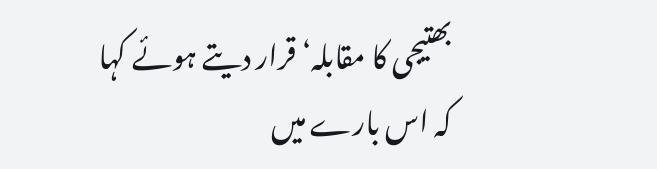بھتیجی کا مقابلہ‘ قرار دیتے ہوئے کہا کہ اس بارے میں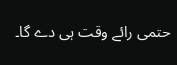حتمی رائے وقت ہی دے گا۔